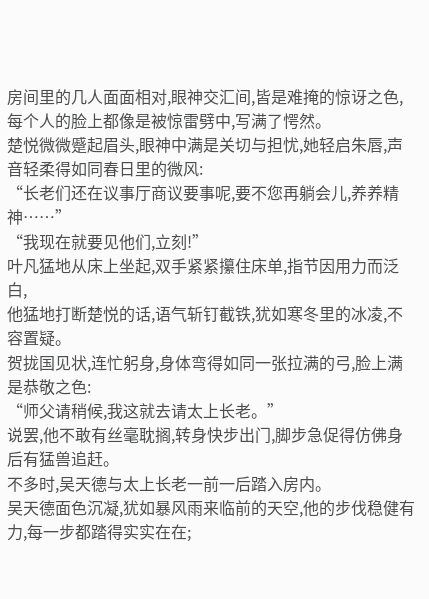房间里的几人面面相对,眼神交汇间,皆是难掩的惊讶之色,每个人的脸上都像是被惊雷劈中,写满了愕然。
楚悦微微蹙起眉头,眼神中满是关切与担忧,她轻启朱唇,声音轻柔得如同春日里的微风:
“长老们还在议事厅商议要事呢,要不您再躺会儿,养养精神……”
“我现在就要见他们,立刻!”
叶凡猛地从床上坐起,双手紧紧攥住床单,指节因用力而泛白,
他猛地打断楚悦的话,语气斩钉截铁,犹如寒冬里的冰凌,不容置疑。
贺拢国见状,连忙躬身,身体弯得如同一张拉满的弓,脸上满是恭敬之色:
“师父请稍候,我这就去请太上长老。”
说罢,他不敢有丝毫耽搁,转身快步出门,脚步急促得仿佛身后有猛兽追赶。
不多时,吴天德与太上长老一前一后踏入房内。
吴天德面色沉凝,犹如暴风雨来临前的天空,他的步伐稳健有力,每一步都踏得实实在在;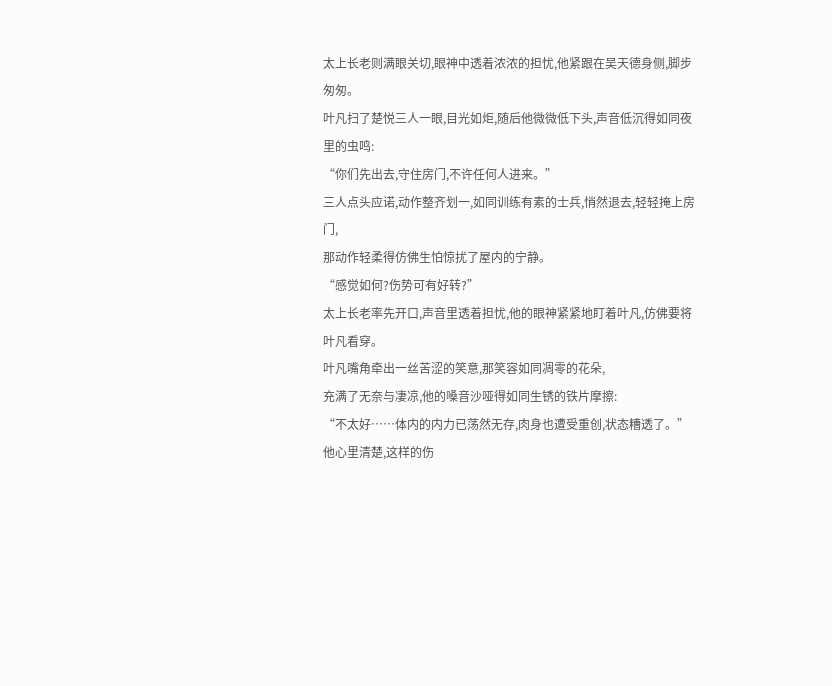太上长老则满眼关切,眼神中透着浓浓的担忧,他紧跟在吴天德身侧,脚步匆匆。
叶凡扫了楚悦三人一眼,目光如炬,随后他微微低下头,声音低沉得如同夜里的虫鸣:
“你们先出去,守住房门,不许任何人进来。”
三人点头应诺,动作整齐划一,如同训练有素的士兵,悄然退去,轻轻掩上房门,
那动作轻柔得仿佛生怕惊扰了屋内的宁静。
“感觉如何?伤势可有好转?”
太上长老率先开口,声音里透着担忧,他的眼神紧紧地盯着叶凡,仿佛要将叶凡看穿。
叶凡嘴角牵出一丝苦涩的笑意,那笑容如同凋零的花朵,
充满了无奈与凄凉,他的嗓音沙哑得如同生锈的铁片摩擦:
“不太好……体内的内力已荡然无存,肉身也遭受重创,状态糟透了。”
他心里清楚,这样的伤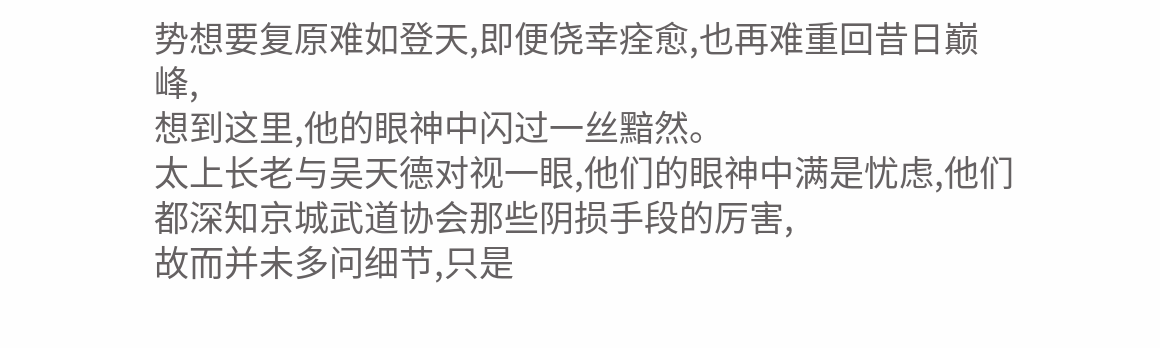势想要复原难如登天,即便侥幸痊愈,也再难重回昔日巅峰,
想到这里,他的眼神中闪过一丝黯然。
太上长老与吴天德对视一眼,他们的眼神中满是忧虑,他们都深知京城武道协会那些阴损手段的厉害,
故而并未多问细节,只是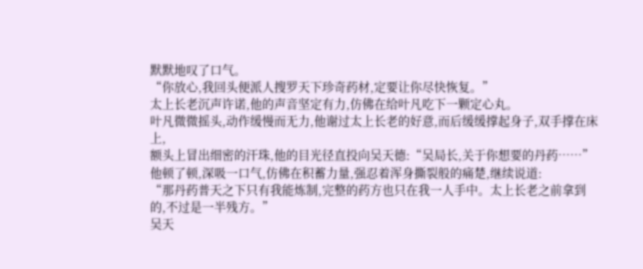默默地叹了口气。
“你放心,我回头便派人搜罗天下珍奇药材,定要让你尽快恢复。”
太上长老沉声许诺,他的声音坚定有力,仿佛在给叶凡吃下一颗定心丸。
叶凡微微摇头,动作缓慢而无力,他谢过太上长老的好意,而后缓缓撑起身子,双手撑在床上,
额头上冒出细密的汗珠,他的目光径直投向吴天德:“吴局长,关于你想要的丹药……”
他顿了顿,深吸一口气,仿佛在积蓄力量,强忍着浑身撕裂般的痛楚,继续说道:
“那丹药普天之下只有我能炼制,完整的药方也只在我一人手中。太上长老之前拿到的,不过是一半残方。”
吴天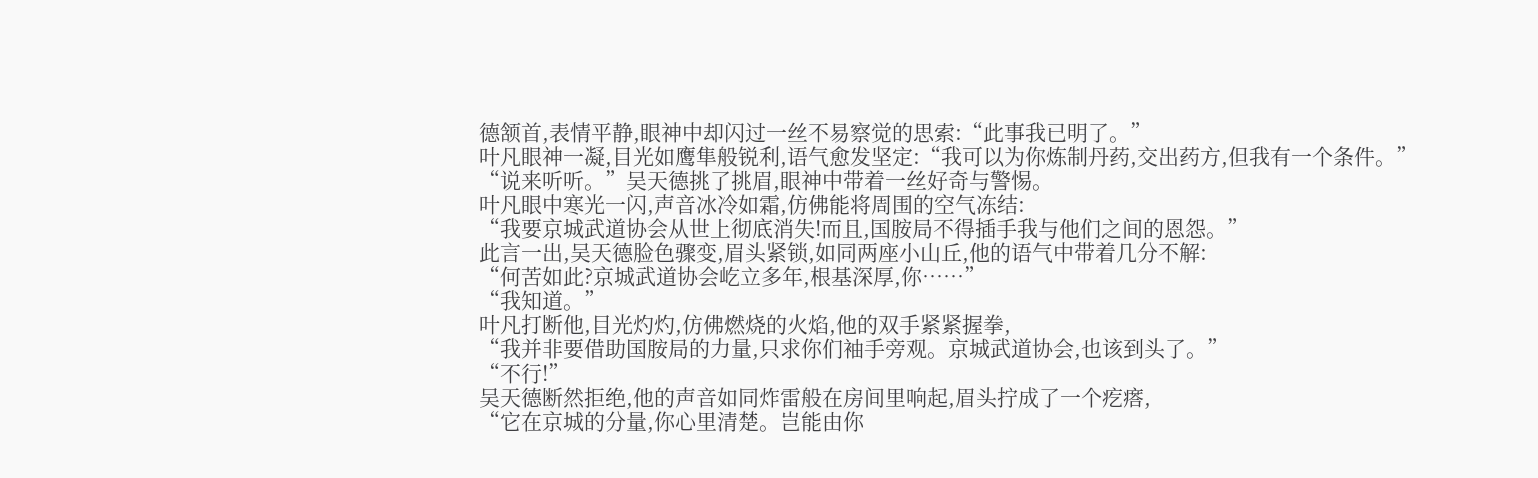德颔首,表情平静,眼神中却闪过一丝不易察觉的思索:“此事我已明了。”
叶凡眼神一凝,目光如鹰隼般锐利,语气愈发坚定:“我可以为你炼制丹药,交出药方,但我有一个条件。”
“说来听听。”吴天德挑了挑眉,眼神中带着一丝好奇与警惕。
叶凡眼中寒光一闪,声音冰冷如霜,仿佛能将周围的空气冻结:
“我要京城武道协会从世上彻底消失!而且,国胺局不得插手我与他们之间的恩怨。”
此言一出,吴天德脸色骤变,眉头紧锁,如同两座小山丘,他的语气中带着几分不解:
“何苦如此?京城武道协会屹立多年,根基深厚,你……”
“我知道。”
叶凡打断他,目光灼灼,仿佛燃烧的火焰,他的双手紧紧握拳,
“我并非要借助国胺局的力量,只求你们袖手旁观。京城武道协会,也该到头了。”
“不行!”
吴天德断然拒绝,他的声音如同炸雷般在房间里响起,眉头拧成了一个疙瘩,
“它在京城的分量,你心里清楚。岂能由你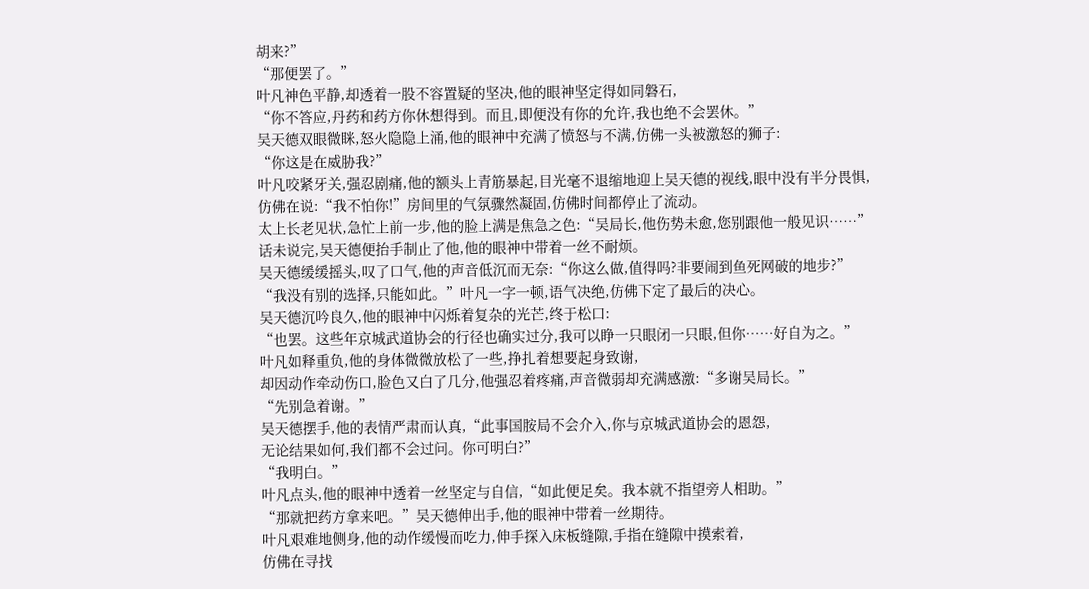胡来?”
“那便罢了。”
叶凡神色平静,却透着一股不容置疑的坚决,他的眼神坚定得如同磐石,
“你不答应,丹药和药方你休想得到。而且,即便没有你的允许,我也绝不会罢休。”
吴天德双眼微眯,怒火隐隐上涌,他的眼神中充满了愤怒与不满,仿佛一头被激怒的狮子:
“你这是在威胁我?”
叶凡咬紧牙关,强忍剧痛,他的额头上青筋暴起,目光毫不退缩地迎上吴天德的视线,眼中没有半分畏惧,
仿佛在说:“我不怕你!”房间里的气氛骤然凝固,仿佛时间都停止了流动。
太上长老见状,急忙上前一步,他的脸上满是焦急之色:“吴局长,他伤势未愈,您别跟他一般见识……”
话未说完,吴天德便抬手制止了他,他的眼神中带着一丝不耐烦。
吴天德缓缓摇头,叹了口气,他的声音低沉而无奈:“你这么做,值得吗?非要闹到鱼死网破的地步?”
“我没有别的选择,只能如此。”叶凡一字一顿,语气决绝,仿佛下定了最后的决心。
吴天德沉吟良久,他的眼神中闪烁着复杂的光芒,终于松口:
“也罢。这些年京城武道协会的行径也确实过分,我可以睁一只眼闭一只眼,但你……好自为之。”
叶凡如释重负,他的身体微微放松了一些,挣扎着想要起身致谢,
却因动作牵动伤口,脸色又白了几分,他强忍着疼痛,声音微弱却充满感激:“多谢吴局长。”
“先别急着谢。”
吴天德摆手,他的表情严肃而认真,“此事国胺局不会介入,你与京城武道协会的恩怨,
无论结果如何,我们都不会过问。你可明白?”
“我明白。”
叶凡点头,他的眼神中透着一丝坚定与自信,“如此便足矣。我本就不指望旁人相助。”
“那就把药方拿来吧。”吴天德伸出手,他的眼神中带着一丝期待。
叶凡艰难地侧身,他的动作缓慢而吃力,伸手探入床板缝隙,手指在缝隙中摸索着,
仿佛在寻找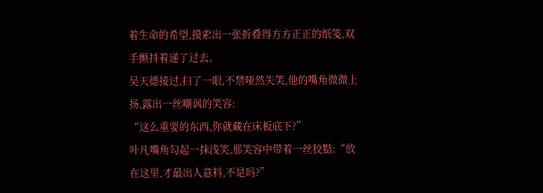着生命的希望,摸索出一张折叠得方方正正的纸笺,双手颤抖着递了过去。
吴天德接过,扫了一眼,不禁哑然失笑,他的嘴角微微上扬,露出一丝嘲讽的笑容:
“这么重要的东西,你就藏在床板底下?”
叶凡嘴角勾起一抹浅笑,那笑容中带着一丝狡黠:“放在这里,才最出人意料,不是吗?”